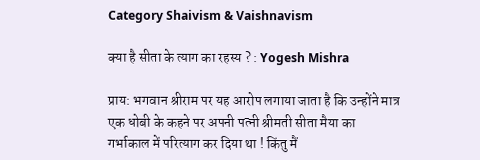Category Shaivism & Vaishnavism

क्या है सीता के त्याग का रहस्य ? : Yogesh Mishra

प्राय: भगवान श्रीराम पर यह आरोप लगाया जाता है कि उन्होंने मात्र एक धोबी के कहने पर अपनी पत्नी श्रीमती सीता मैया का गर्भाकाल में परित्याग कर दिया था ! किंतु मैं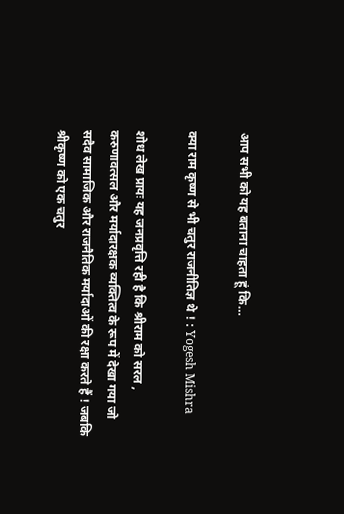आप सभी को यह बताना चाहता हूं कि…

क्या राम कृष्ण से भी चतुर राजनीतिज्ञ थे ! : Yogesh Mishra

शोध लेख प्रायः यह जनप्रवृत्ति रही है कि श्रीराम को सरल , करुणावत्सल और मर्यादारक्षक व्यक्तित्व के रूप में देखा गया जो सदैव सामाजिक और राजनैतिक मर्यादाओं की रक्षा करते हैं ! जबकि श्रीकृष्ण को एक चतुर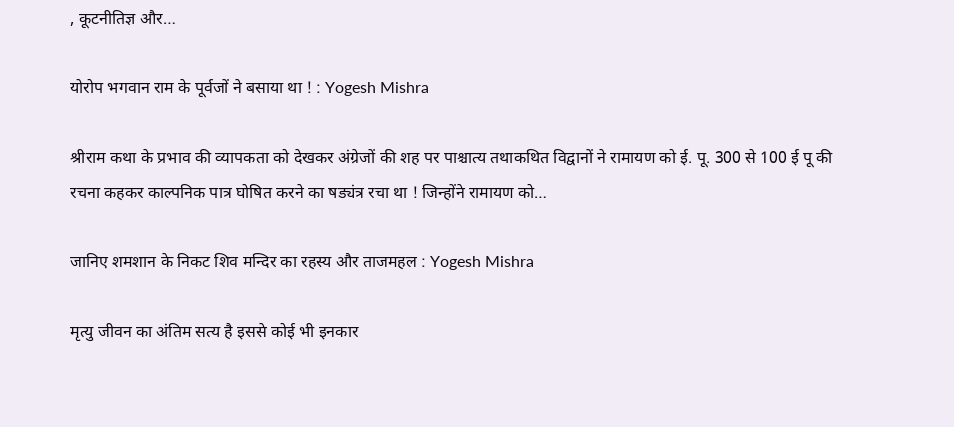, कूटनीतिज्ञ और…

योरोप भगवान राम के पूर्वजों ने बसाया था ! : Yogesh Mishra

श्रीराम कथा के प्रभाव की व्यापकता को देखकर अंग्रेजों की शह पर पाश्चात्य तथाकथित विद्वानों ने रामायण को ई. पू. 300 से 100 ई पू की रचना कहकर काल्पनिक पात्र घोषित करने का षड्यंत्र रचा था ! जिन्होंने रामायण को…

जानिए शमशान के निकट शिव मन्दिर का रहस्य और ताजमहल : Yogesh Mishra

मृत्यु जीवन का अंतिम सत्य है इससे कोई भी इनकार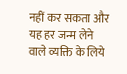नहीं कर सकता और यह हर जन्म लेने वाले व्यक्ति के लिये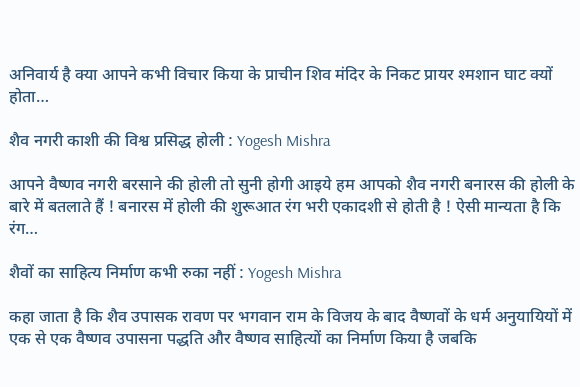अनिवार्य है क्या आपने कभी विचार किया के प्राचीन शिव मंदिर के निकट प्रायर श्मशान घाट क्यों होता…

शैव नगरी काशी की विश्व प्रसिद्ध होली : Yogesh Mishra

आपने वैष्णव नगरी बरसाने की होली तो सुनी होगी आइये हम आपको शैव नगरी बनारस की होली के बारे में बतलाते हैं ! बनारस में होली की शुरूआत रंग भरी एकादशी से होती है ! ऐसी मान्यता है कि रंग…

शैवों का साहित्य निर्माण कभी रुका नहीं : Yogesh Mishra

कहा जाता है कि शैव उपासक रावण पर भगवान राम के विजय के बाद वैष्णवों के धर्म अनुयायियों में एक से एक वैष्णव उपासना पद्धति और वैष्णव साहित्यों का निर्माण किया है जबकि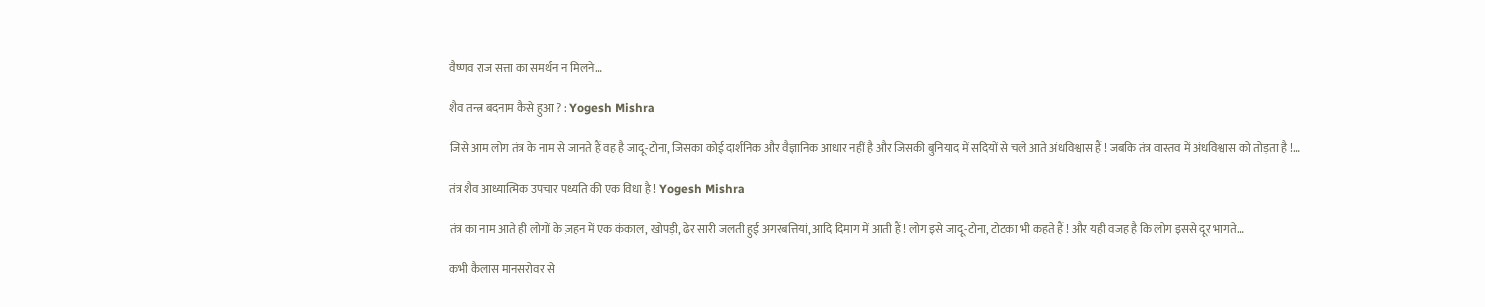वैष्णव राज सत्ता का समर्थन न मिलने…

शैव तन्त्र बदनाम कैसे हुआ ? : Yogesh Mishra

जिसे आम लोग तंत्र के नाम से जानते हैं वह है जादू-टोना, जिसका कोई दार्शनिक और वैज्ञानिक आधार नहीं है और जिसकी बुनियाद में सदियों से चले आते अंधविश्वास हैं ! जबकि तंत्र वास्तव में अंधविश्वास को तोड़ता है !…

तंत्र शैव आध्यात्मिक उपचार पध्यति की एक विधा है ! Yogesh Mishra

तंत्र का नाम आते ही लोगों के ज़हन में एक कंकाल, खोपड़ी, ढेर सारी जलती हुई अगरबत्तियां, आदि दिमाग में आती हैं ! लोग इसे जादू-टोना, टोटका भी कहते हैं ! और यही वजह है कि लोग इससे दूर भागते…

कभी कैलास मानसरोवर से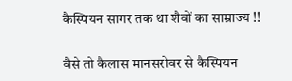कैस्पियन सागर तक था शैवों का साम्राज्य !!

वैसे तो कैलास मानसरोवर से कैस्पियन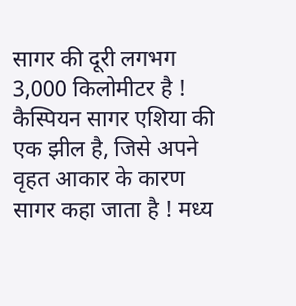सागर की दूरी लगभग 3,000 किलोमीटर है ! कैस्पियन सागर एशिया की एक झील है, जिसे अपने वृहत आकार के कारण सागर कहा जाता है ! मध्य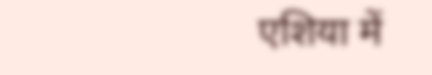एशिया में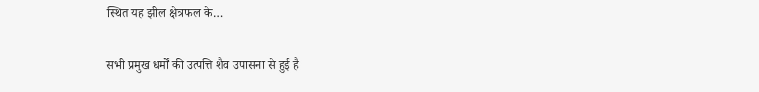स्थित यह झील क्षेत्रफल के…

सभी प्रमुख धर्मों की उत्पत्ति शैव उपासना से हुई है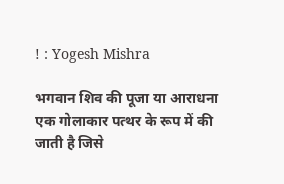! : Yogesh Mishra

भगवान शिव की पूजा या आराधना एक गोलाकार पत्थर के रूप में की जाती है जिसे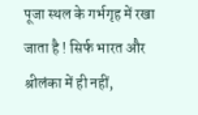पूजा स्थल के गर्भगृह में रखा जाता है ! सिर्फ भारत और श्रीलंका में ही नहीं,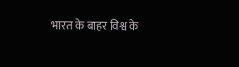भारत के बाहर विश्व के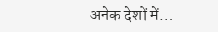अनेक देशों में…